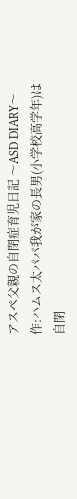アスペ父親の自閉症育児日記 〜ASD DIARY〜 作:ハムス太パパ我が家の長男(小学校高学年)は自閉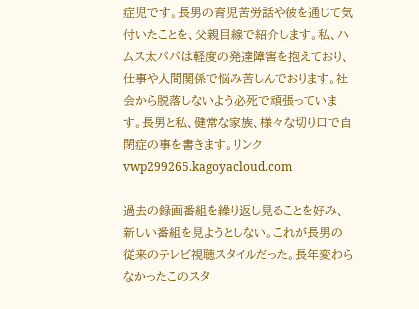症児です。長男の育児苦労話や彼を通じて気付いたことを、父親目線で紹介します。私、ハムス太パパは軽度の発達障害を抱えており、仕事や人間関係で悩み苦しんでおります。社会から脱落しないよう必死で頑張っています。長男と私、健常な家族、様々な切り口で自閉症の事を書きます。リンクvwp299265.kagoyacloud.com

過去の録画番組を繰り返し見ることを好み、新しい番組を見ようとしない。これが長男の従来のテレビ視聴スタイルだった。長年変わらなかったこのスタ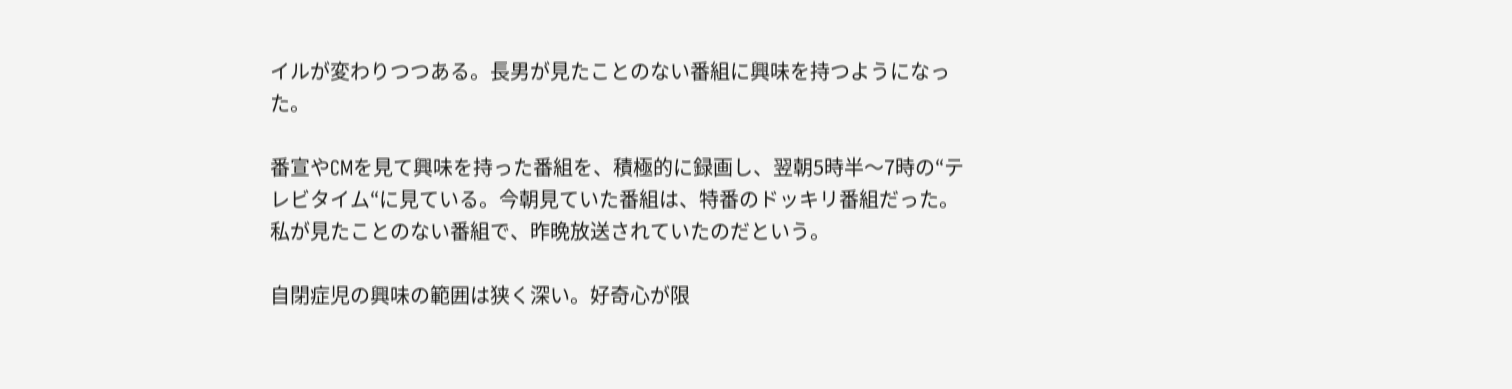イルが変わりつつある。長男が見たことのない番組に興味を持つようになった。

番宣やCMを見て興味を持った番組を、積極的に録画し、翌朝5時半〜7時の“テレビタイム“に見ている。今朝見ていた番組は、特番のドッキリ番組だった。私が見たことのない番組で、昨晩放送されていたのだという。

自閉症児の興味の範囲は狭く深い。好奇心が限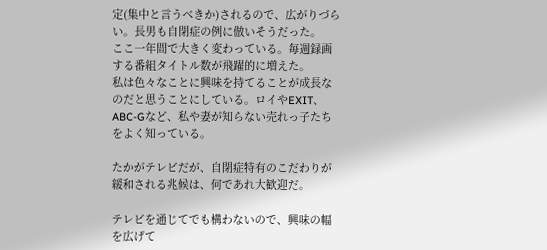定(集中と言うべきか)されるので、広がりづらい。長男も自閉症の例に倣いそうだった。
ここ一年間で大きく変わっている。毎週録画する番組タイトル数が飛躍的に増えた。
私は色々なことに興味を持てることが成長なのだと思うことにしている。ロイやEXIT、ABC-Gなど、私や妻が知らない売れっ子たちをよく知っている。

たかがテレビだが、自閉症特有のこだわりが緩和される兆候は、何であれ大歓迎だ。

テレビを通じてでも構わないので、興味の幅を広げて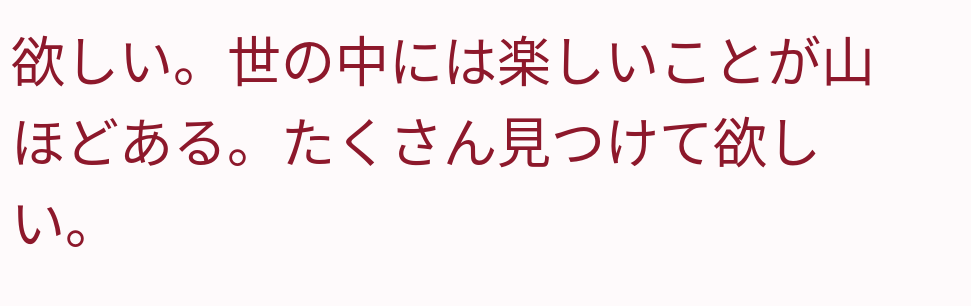欲しい。世の中には楽しいことが山ほどある。たくさん見つけて欲しい。